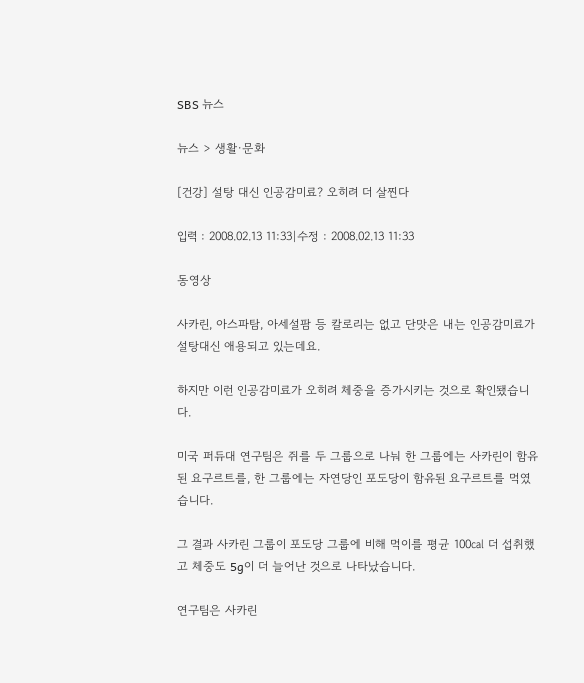SBS 뉴스

뉴스 > 생활·문화

[건강] 설탕 대신 인공감미료? 오히려 더 살찐다

입력 : 2008.02.13 11:33|수정 : 2008.02.13 11:33

동영상

사카린, 아스파탐, 아세설팜 등 칼로리는 없고 단맛은 내는 인공감미료가 설탕대신 애용되고 있는데요.

하지만 이런 인공감미료가 오히려 체중을 증가시키는 것으로 확인됐습니다.

미국 퍼듀대 연구팀은 쥐를 두 그룹으로 나눠 한 그룹에는 사카린이 함유된 요구르트를, 한 그룹에는 자연당인 포도당이 함유된 요구르트를 먹였습니다.

그 결과 사카린 그룹이 포도당 그룹에 비해 먹이를 평균 100㎈ 더 섭취했고 체중도 5g이 더 늘어난 것으로 나타났습니다.

연구팀은 사카린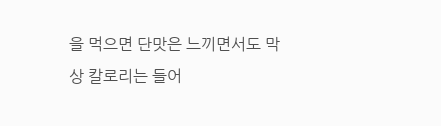을 먹으면 단맛은 느끼면서도 막상 칼로리는 들어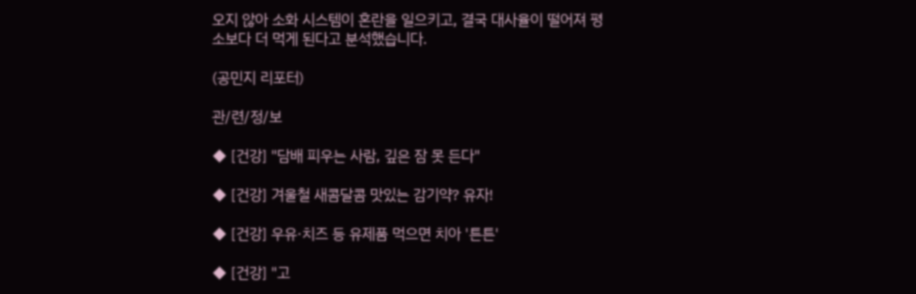오지 않아 소화 시스템이 혼란을 일으키고, 결국 대사율이 떨어져 평소보다 더 먹게 된다고 분석했습니다.

(공민지 리포터)

관/련/정/보

◆ [건강] "담배 피우는 사람, 깊은 잠 못 든다"

◆ [건강] 겨울철 새콤달콤 맛있는 감기약? 유자!

◆ [건강] 우유·치즈 등 유제품 먹으면 치아 '튼튼'

◆ [건강] "고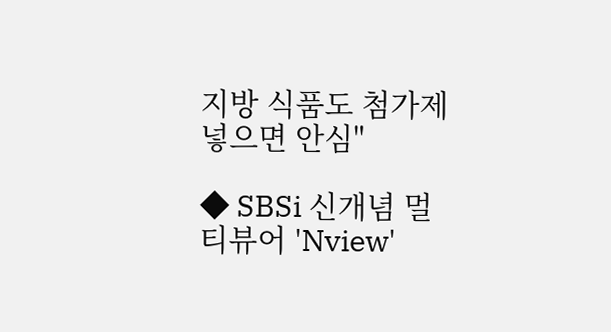지방 식품도 첨가제 넣으면 안심"

◆ SBSi 신개념 멀티뷰어 'Nview'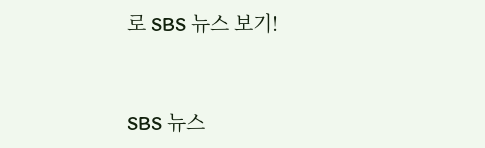로 SBS 뉴스 보기!



SBS 뉴스